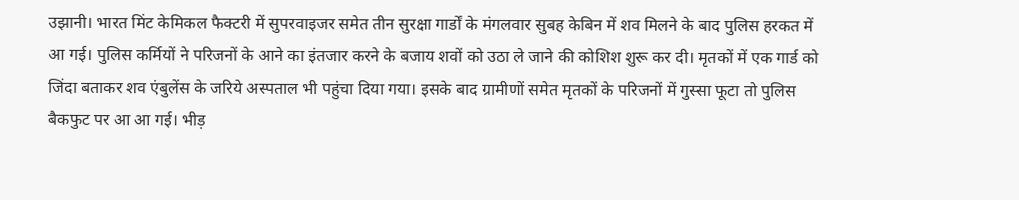उझानी। भारत मिंट केमिकल फैक्टरी में सुपरवाइजर समेत तीन सुरक्षा गार्डों के मंगलवार सुबह केबिन में शव मिलने के बाद पुलिस हरकत में आ गई। पुलिस कर्मियों ने परिजनों के आने का इंतजार करने के बजाय शवों को उठा ले जाने की कोशिश शुरू कर दी। मृतकों में एक गार्ड को जिंदा बताकर शव एंबुलेंस के जरिये अस्पताल भी पहुंचा दिया गया। इसके बाद ग्रामीणों समेत मृतकों के परिजनों में गुस्सा फूटा तो पुलिस बैकफुट पर आ आ गई। भीड़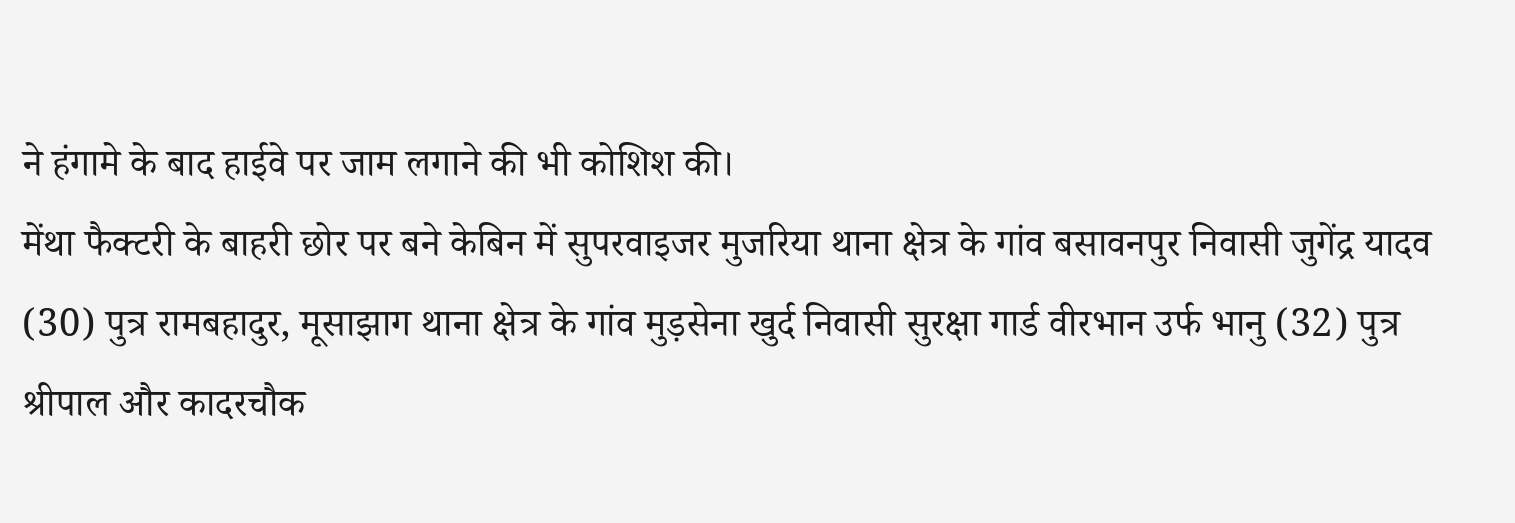ने हंगामे के बाद हाईवे पर जाम लगाने की भी कोशिश की।
मेंथा फैक्टरी के बाहरी छोर पर बने केबिन में सुपरवाइजर मुजरिया थाना क्षेत्र के गांव बसावनपुर निवासी जुगेंद्र यादव (30) पुत्र रामबहादुर, मूसाझाग थाना क्षेत्र के गांव मुड़सेना खुर्द निवासी सुरक्षा गार्ड वीरभान उर्फ भानु (32) पुत्र श्रीपाल और कादरचौक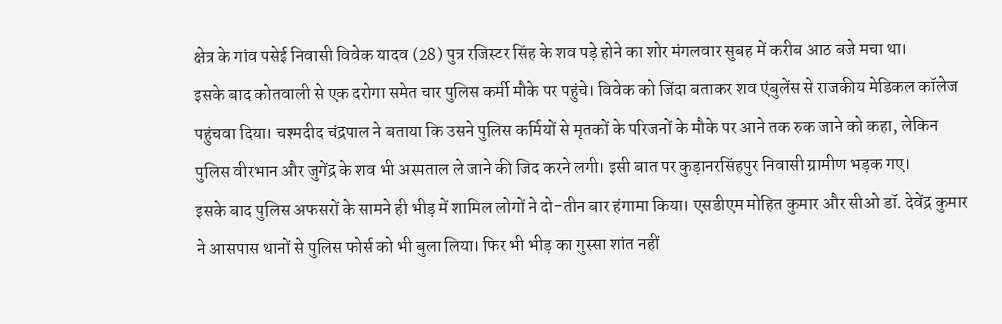क्षेत्र के गांव पसेई निवासी विवेक यादव (28) पुत्र रजिस्टर सिंह के शव पड़े होने का शोर मंगलवार सुबह में करीब आठ बजे मचा था।
इसके बाद कोतवाली से एक दरोगा समेत चार पुलिस कर्मी मौके पर पहुंचे। विवेक को जिंदा बताकर शव एंबुलेंस से राजकीय मेडिकल कॉलेज पहुंचवा दिया। चश्मदीद चंद्रपाल ने बताया कि उसने पुलिस कर्मियों से मृतकों के परिजनों के मौके पर आने तक रुक जाने को कहा, लेकिन पुलिस वीरभान और जुगेंद्र के शव भी अस्पताल ले जाने की जिद करने लगी। इसी बात पर कुड़ानरसिंहपुर निवासी ग्रामीण भड़क गए।
इसके बाद पुलिस अफसरों के सामने ही भीड़ में शामिल लोगों ने दो-तीन बार हंगामा किया। एसडीएम मोहित कुमार और सीओ डॉ. देवेंद्र कुमार ने आसपास थानों से पुलिस फोर्स को भी बुला लिया। फिर भी भीड़ का गुस्सा शांत नहीं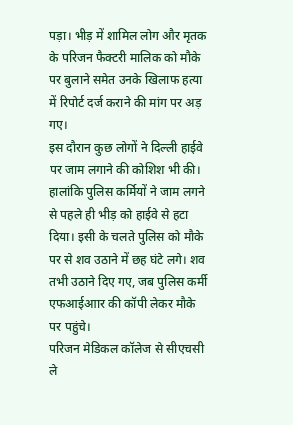पड़ा। भीड़ में शामिल लोग और मृतक के परिजन फैक्टरी मालिक को मौके पर बुलाने समेत उनके खिलाफ हत्या में रिपोर्ट दर्ज कराने की मांग पर अड़ गए।
इस दौरान कुछ लोगों ने दिल्ली हाईवे पर जाम लगाने की कोशिश भी की। हालांकि पुलिस कर्मियों ने जाम लगने से पहले ही भीड़ को हाईवे से हटा दिया। इसी के चलते पुलिस को मौके पर से शव उठाने में छह घंटे लगे। शव तभी उठाने दिए गए, जब पुलिस कर्मी एफआईआार की कॉपी लेकर मौके पर पहुंचे।
परिजन मेडिकल कॉलेज से सीएचसी ले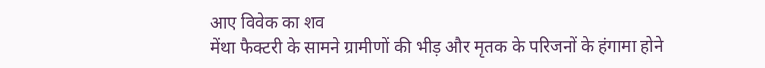आए विवेक का शव
मेंथा फैक्टरी के सामने ग्रामीणों की भीड़ और मृतक के परिजनों के हंगामा होने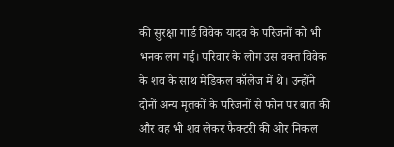की सुरक्षा गार्ड विवेक यादव के परिजनों को भी भनक लग गई। परिवार के लोग उस वक्त विवेक के शव के साथ मेडिकल कॉलेज में थे। उन्होंने दोनों अन्य मृतकों के परिजनों से फोन पर बात की और वह भी शव लेकर फैक्टरी की ओर निकल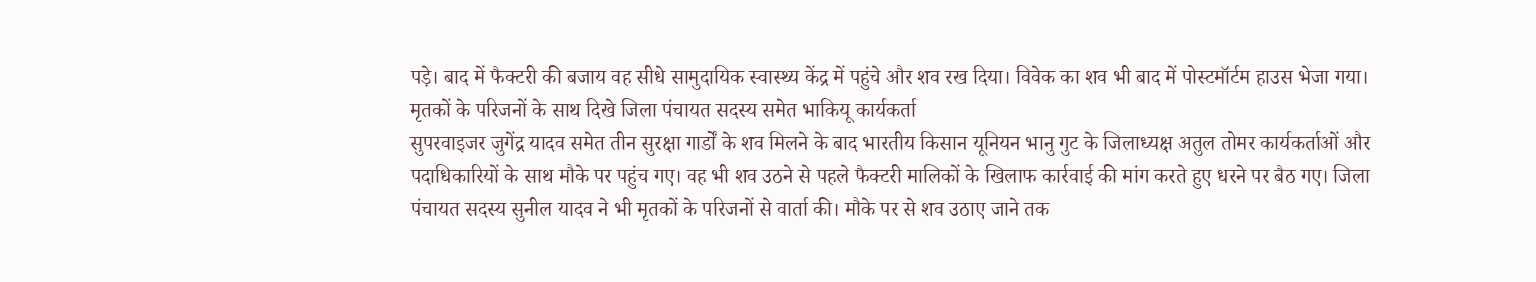पड़े। बाद में फैक्टरी की बजाय वह सीधे सामुदायिक स्वास्थ्य केंद्र में पहुंचे और शव रख दिया। विवेक का शव भी बाद में पोस्टमॉर्टम हाउस भेजा गया।
मृतकों के परिजनों के साथ दिखे जिला पंचायत सदस्य समेत भाकियू कार्यकर्ता
सुपरवाइजर जुगेंद्र यादव समेत तीन सुरक्षा गार्डों के शव मिलने के बाद भारतीय किसान यूनियन भानु गुट के जिलाध्यक्ष अतुल तोमर कार्यकर्ताओं और पदाधिकारियों के साथ मौके पर पहुंच गए। वह भी शव उठने से पहले फैक्टरी मालिकों के खिलाफ कार्रवाई की मांग करते हुए धरने पर बैठ गए। जिला पंचायत सदस्य सुनील यादव ने भी मृतकों के परिजनों से वार्ता की। मौके पर से शव उठाए जाने तक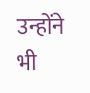उन्होंने भी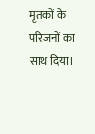मृतकों के परिजनों का साथ दिया।